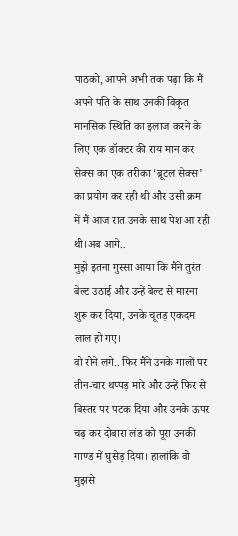पाठको, आपने अभी तक पढ़ा कि मैं अपने पति के साथ उनकी विकृत मानसिक स्थिति का इलाज करने के लिए एक डॉक्टर की राय मान कर सेक्स का एक तरीका ‘ब्रूटल सेक्स’ का प्रयोग कर रही थी और उसी क्रम में मैं आज रात उनके साथ पेश आ रही थी।अब आगे..
मुझे इतना गुस्सा आया कि मैंने तुरंत बेल्ट उठाई और उन्हें बेल्ट से मारना शुरू कर दिया, उनके चूतड़ एकदम लाल हो गए।
वो रोने लगे.. फिर मैंने उनके गालों पर तीन-चार थप्पड़ मारे और उन्हें फिर से बिस्तर पर पटक दिया और उनके ऊपर चढ़ कर दोबारा लंड को पूरा उनकी गाण्ड में घुसेड़ दिया। हालांकि वो मुझसे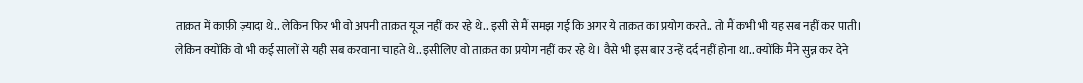ताक़त में काफ़ी ज़्यादा थे.. लेकिन फिर भी वो अपनी ताक़त यूज नहीं कर रहे थे.. इसी से मैं समझ गई कि अगर ये ताक़त का प्रयोग करते.. तो मैं कभी भी यह सब नहीं कर पाती।
लेकिन क्योंकि वो भी कई सालों से यही सब करवाना चाहते थे.. इसीलिए वो ताक़त का प्रयोग नहीं कर रहे थे। वैसे भी इस बार उन्हें दर्द नहीं होना था.. क्योंकि मैंने सुन्न कर देने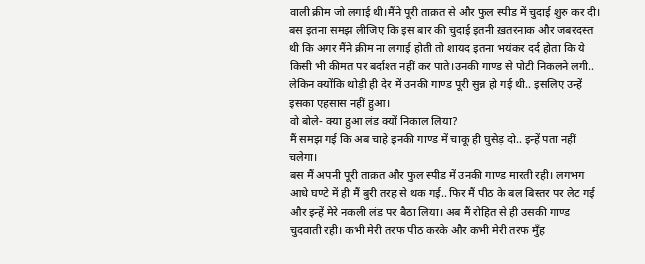वाली क्रीम जो लगाई थी।मैंने पूरी ताक़त से और फुल स्पीड में चुदाई शुरु कर दी। बस इतना समझ लीजिए कि इस बार की चुदाई इतनी ख़तरनाक और जबरदस्त थी कि अगर मैंने क्रीम ना लगाई होती तो शायद इतना भयंकर दर्द होता कि ये किसी भी कीमत पर बर्दाश्त नहीं कर पाते।उनकी गाण्ड से पोटी निकलने लगी.. लेकिन क्योंकि थोड़ी ही देर में उनकी गाण्ड पूरी सुन्न हो गई थी.. इसलिए उन्हें इसका एहसास नहीं हुआ।
वो बोले- क्या हुआ लंड क्यों निकाल लिया?
मैं समझ गई कि अब चाहे इनकी गाण्ड में चाकू ही घुसेड़ दो.. इन्हें पता नहीं चलेगा।
बस मैं अपनी पूरी ताक़त और फुल स्पीड में उनकी गाण्ड मारती रही। लगभग आधे घण्टे में ही मैं बुरी तरह से थक गई.. फिर मैं पीठ के बल बिस्तर पर लेट गई और इन्हें मेरे नकली लंड पर बैठा लिया। अब मैं रोहित से ही उसकी गाण्ड चुदवाती रही। कभी मेरी तरफ पीठ करके और कभी मेरी तरफ मुँह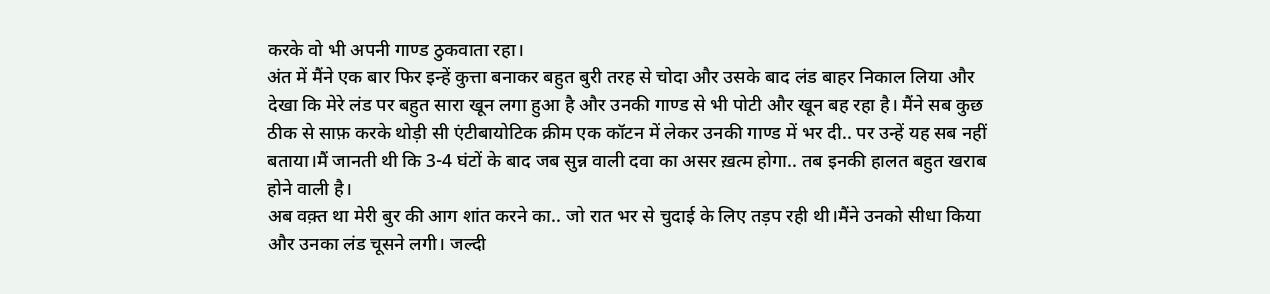करके वो भी अपनी गाण्ड ठुकवाता रहा।
अंत में मैंने एक बार फिर इन्हें कुत्ता बनाकर बहुत बुरी तरह से चोदा और उसके बाद लंड बाहर निकाल लिया और देखा कि मेरे लंड पर बहुत सारा खून लगा हुआ है और उनकी गाण्ड से भी पोटी और खून बह रहा है। मैंने सब कुछ ठीक से साफ़ करके थोड़ी सी एंटीबायोटिक क्रीम एक कॉटन में लेकर उनकी गाण्ड में भर दी.. पर उन्हें यह सब नहीं बताया।मैं जानती थी कि 3-4 घंटों के बाद जब सुन्न वाली दवा का असर ख़त्म होगा.. तब इनकी हालत बहुत खराब होने वाली है।
अब वक़्त था मेरी बुर की आग शांत करने का.. जो रात भर से चुदाई के लिए तड़प रही थी।मैंने उनको सीधा किया और उनका लंड चूसने लगी। जल्दी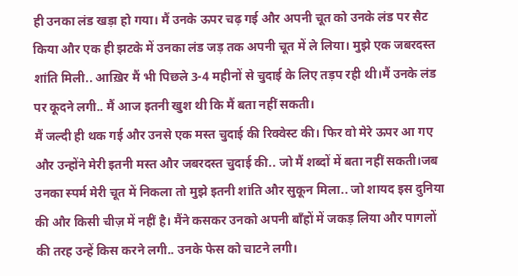ही उनका लंड खड़ा हो गया। मैं उनके ऊपर चढ़ गई और अपनी चूत को उनके लंड पर सैट किया और एक ही झटके में उनका लंड जड़ तक अपनी चूत में ले लिया। मुझे एक जबरदस्त शांति मिली.. आख़िर मैं भी पिछले 3-4 महीनों से चुदाई के लिए तड़प रही थी।मैं उनके लंड पर कूदने लगी.. मैं आज इतनी खुश थी कि मैं बता नहीं सकती।
मैं जल्दी ही थक गई और उनसे एक मस्त चुदाई की रिक्वेस्ट की। फिर वो मेरे ऊपर आ गए और उन्होंने मेरी इतनी मस्त और जबरदस्त चुदाई की.. जो मैं शब्दों में बता नहीं सकती।जब उनका स्पर्म मेरी चूत में निकला तो मुझे इतनी शांति और सुकून मिला.. जो शायद इस दुनिया की और किसी चीज़ में नहीं है। मैंने कसकर उनको अपनी बाँहों में जकड़ लिया और पागलों की तरह उन्हें किस करने लगी.. उनके फेस को चाटने लगी।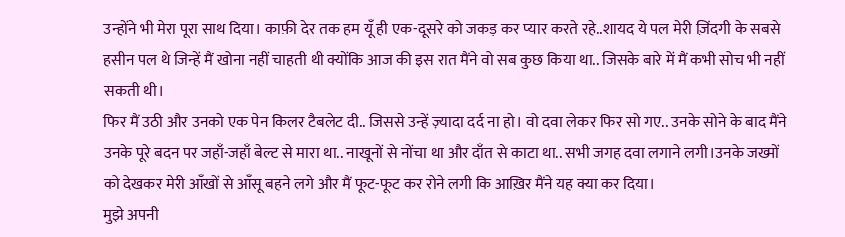उन्होंने भी मेरा पूरा साथ दिया। काफ़ी देर तक हम यूँ ही एक-दूसरे को जकड़ कर प्यार करते रहे..शायद ये पल मेरी ज़िंदगी के सबसे हसीन पल थे जिन्हें मैं खोना नहीं चाहती थी क्योंकि आज की इस रात मैंने वो सब कुछ किया था.. जिसके बारे में मैं कभी सोच भी नहीं सकती थी।
फिर मैं उठी और उनको एक पेन किलर टैबलेट दी.. जिससे उन्हें ज़्यादा दर्द ना हो। वो दवा लेकर फिर सो गए.. उनके सोने के बाद मैंने उनके पूरे बदन पर जहाँ-जहाँ बेल्ट से मारा था.. नाखूनों से नोंचा था और दाँत से काटा था.. सभी जगह दवा लगाने लगी।उनके जख्मों को देखकर मेरी आँखों से आँसू बहने लगे और मैं फूट-फूट कर रोने लगी कि आख़िर मैंने यह क्या कर दिया।
मुझे अपनी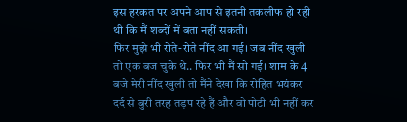इस हरकत पर अपने आप से इतनी तकलीफ हो रही थी कि मैं शब्दों में बता नहीं सकती।
फिर मुझे भी रोते-रोते नींद आ गई। जब नींद खुली तो एक बज चुके थे.. फिर भी मैं सो गई। शाम के 4 बजे मेरी नींद खुली तो मैंने देखा कि रोहित भयंकर दर्द से बुरी तरह तड़प रहे हैं और वो पोटी भी नहीं कर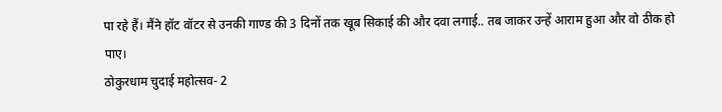पा रहे हैं। मैंने हॉट वॉटर से उनकी गाण्ड की 3 दिनों तक खूब सिकाई की और दवा लगाई.. तब जाकर उन्हें आराम हुआ और वो ठीक हो पाए।
ठोकुरधाम चुदाई महोत्सव- 2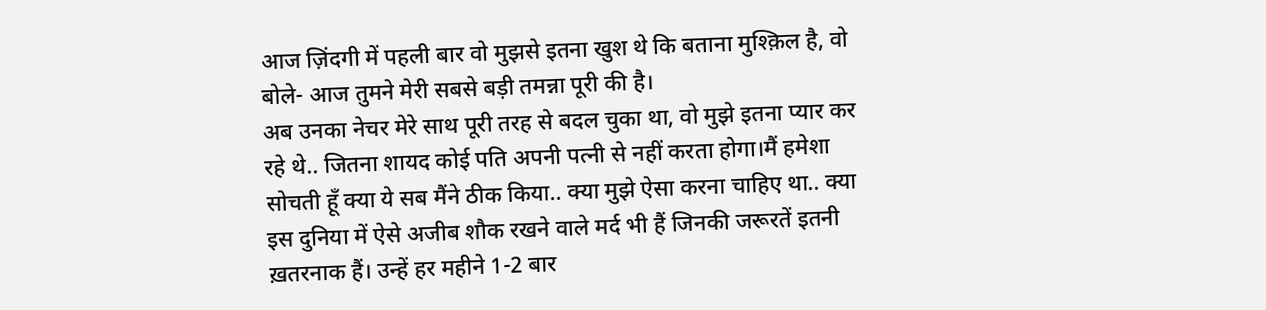आज ज़िंदगी में पहली बार वो मुझसे इतना खुश थे कि बताना मुश्क़िल है, वो बोले- आज तुमने मेरी सबसे बड़ी तमन्ना पूरी की है।
अब उनका नेचर मेरे साथ पूरी तरह से बदल चुका था, वो मुझे इतना प्यार कर रहे थे.. जितना शायद कोई पति अपनी पत्नी से नहीं करता होगा।मैं हमेशा सोचती हूँ क्या ये सब मैंने ठीक किया.. क्या मुझे ऐसा करना चाहिए था.. क्या इस दुनिया में ऐसे अजीब शौक रखने वाले मर्द भी हैं जिनकी जरूरतें इतनी ख़तरनाक हैं। उन्हें हर महीने 1-2 बार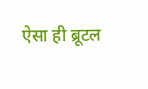ऐसा ही ब्रूटल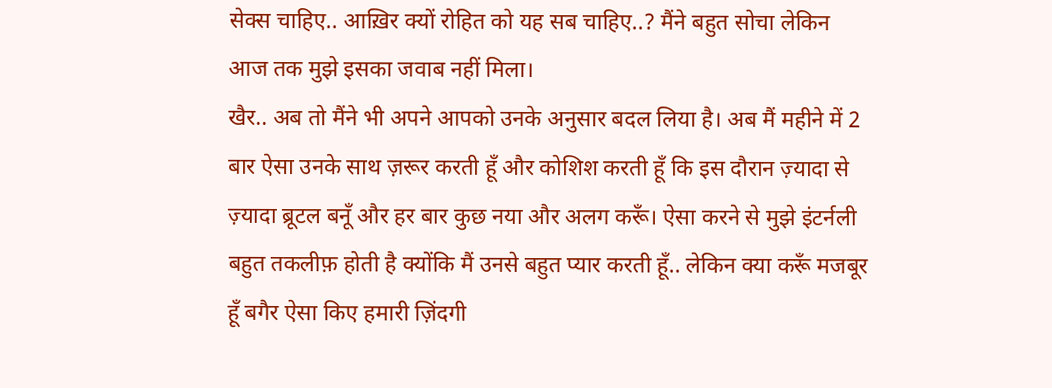सेक्स चाहिए.. आख़िर क्यों रोहित को यह सब चाहिए..? मैंने बहुत सोचा लेकिन आज तक मुझे इसका जवाब नहीं मिला।
खैर.. अब तो मैंने भी अपने आपको उनके अनुसार बदल लिया है। अब मैं महीने में 2 बार ऐसा उनके साथ ज़रूर करती हूँ और कोशिश करती हूँ कि इस दौरान ज़्यादा से ज़्यादा ब्रूटल बनूँ और हर बार कुछ नया और अलग करूँ। ऐसा करने से मुझे इंटर्नली बहुत तकलीफ़ होती है क्योंकि मैं उनसे बहुत प्यार करती हूँ.. लेकिन क्या करूँ मजबूर हूँ बगैर ऐसा किए हमारी ज़िंदगी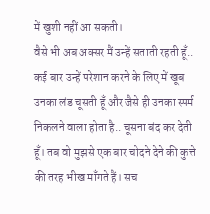में खुशी नहीं आ सकती।
वैसे भी अब अक्सर मैं उन्हें सताती रहती हूँ.. कई बार उन्हें परेशान करने के लिए में खूब उनका लंड चूसती हूँ और जैसे ही उनका स्पर्म निकलने वाला होता है.. चूसना बंद कर देती हूँ। तब वो मुझसे एक बार चोदने देने की कुत्ते की तरह भीख माँगते हैं। सच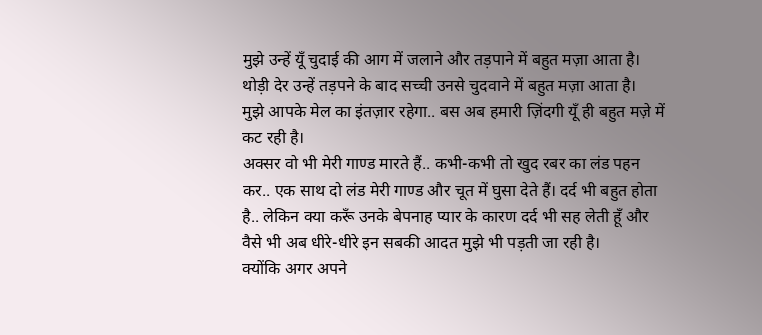मुझे उन्हें यूँ चुदाई की आग में जलाने और तड़पाने में बहुत मज़ा आता है। थोड़ी देर उन्हें तड़पने के बाद सच्ची उनसे चुदवाने में बहुत मज़ा आता है।
मुझे आपके मेल का इंतज़ार रहेगा.. बस अब हमारी ज़िंदगी यूँ ही बहुत मज़े में कट रही है।
अक्सर वो भी मेरी गाण्ड मारते हैं.. कभी-कभी तो खुद रबर का लंड पहन कर.. एक साथ दो लंड मेरी गाण्ड और चूत में घुसा देते हैं। दर्द भी बहुत होता है.. लेकिन क्या करूँ उनके बेपनाह प्यार के कारण दर्द भी सह लेती हूँ और वैसे भी अब धीरे-धीरे इन सबकी आदत मुझे भी पड़ती जा रही है।
क्योंकि अगर अपने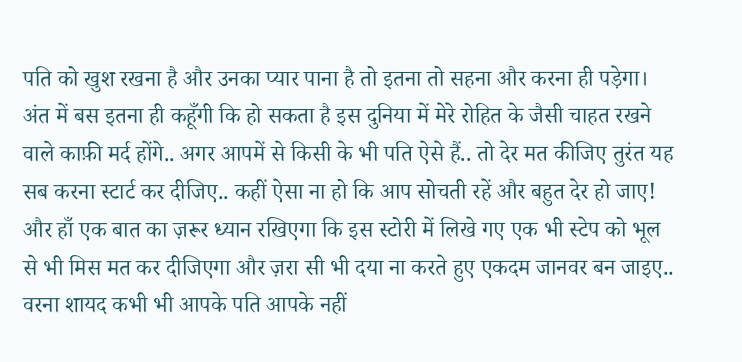पति को खुश रखना है और उनका प्यार पाना है तो इतना तो सहना और करना ही पड़ेगा।
अंत में बस इतना ही कहूँगी कि हो सकता है इस दुनिया में मेरे रोहित के जैसी चाहत रखने वाले काफ़ी मर्द होंगे.. अगर आपमें से किसी के भी पति ऐसे हैं.. तो देर मत कीजिए तुरंत यह सब करना स्टार्ट कर दीजिए.. कहीं ऐसा ना हो कि आप सोचती रहें और बहुत देर हो जाए!
और हाँ एक बात का ज़रूर ध्यान रखिएगा कि इस स्टोरी में लिखे गए एक भी स्टेप को भूल से भी मिस मत कर दीजिएगा और ज़रा सी भी दया ना करते हुए एकदम जानवर बन जाइए.. वरना शायद कभी भी आपके पति आपके नहीं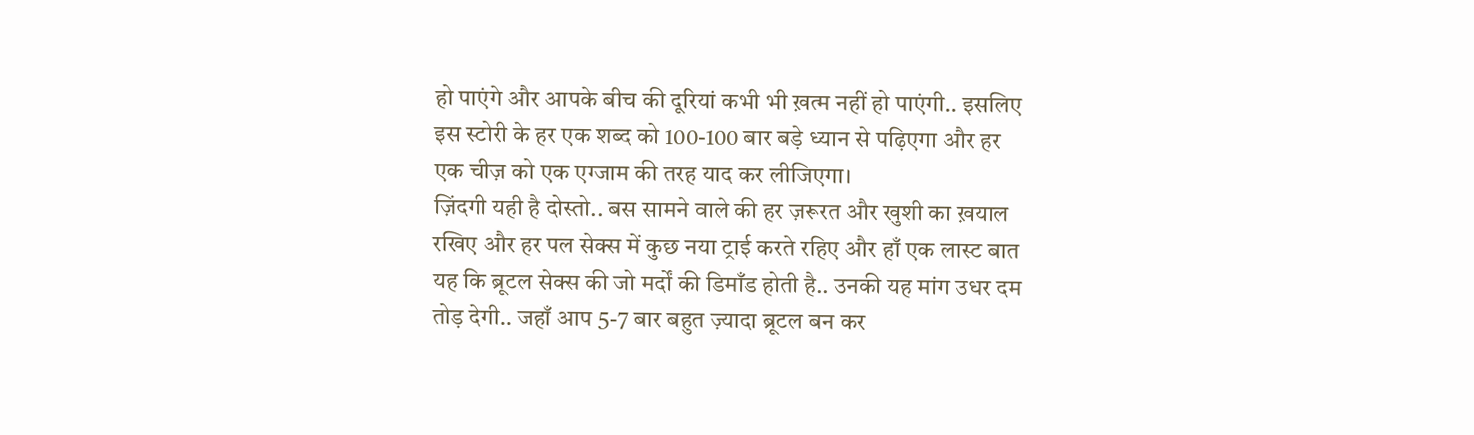हो पाएंगे और आपके बीच की दूरियां कभी भी ख़त्म नहीं हो पाएंगी.. इसलिए इस स्टोरी के हर एक शब्द को 100-100 बार बड़े ध्यान से पढ़िएगा और हर एक चीज़ को एक एग्जाम की तरह याद कर लीजिएगा।
ज़िंदगी यही है दोस्तो.. बस सामने वाले की हर ज़रूरत और खुशी का ख़याल रखिए और हर पल सेक्स में कुछ नया ट्राई करते रहिए और हाँ एक लास्ट बात यह कि ब्रूटल सेक्स की जो मर्दों की डिमाँड होती है.. उनकी यह मांग उधर दम तोड़ देगी.. जहाँ आप 5-7 बार बहुत ज़्यादा ब्रूटल बन कर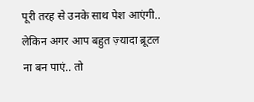पूरी तरह से उनके साथ पेश आएंगी.. लेकिन अगर आप बहुत ज़्यादा ब्रूटल ना बन पाएं.. तो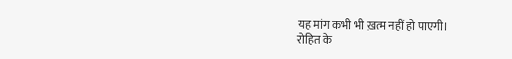यह मांग कभी भी ख़त्म नहीं हो पाएगी।
रोहित के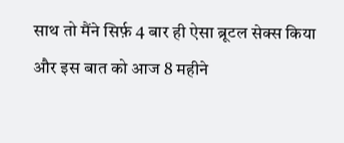साथ तो मैंने सिर्फ़ 4 बार ही ऐसा ब्रूटल सेक्स किया और इस बात को आज 8 महीने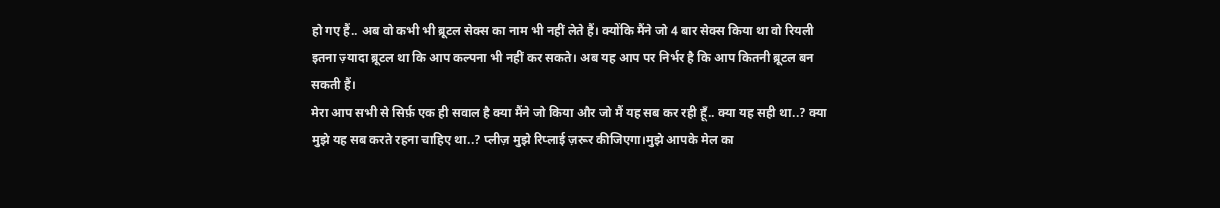हो गए हैं.. अब वो कभी भी ब्रूटल सेक्स का नाम भी नहीं लेते हैं। क्योंकि मैंने जो 4 बार सेक्स किया था वो रियली इतना ज़्यादा ब्रूटल था कि आप कल्पना भी नहीं कर सकते। अब यह आप पर निर्भर है कि आप कितनी ब्रूटल बन सकती हैं।
मेरा आप सभी से सिर्फ़ एक ही सवाल है क्या मैंने जो किया और जो मैं यह सब कर रही हूँ.. क्या यह सही था..? क्या मुझे यह सब करते रहना चाहिए था..? प्लीज़ मुझे रिप्लाई ज़रूर कीजिएगा।मुझे आपके मेल का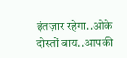इंतज़ार रहेगा..ओके दोस्तों बाय..आपकी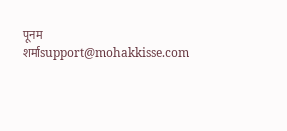पूनम शर्माsupport@mohakkisse.com